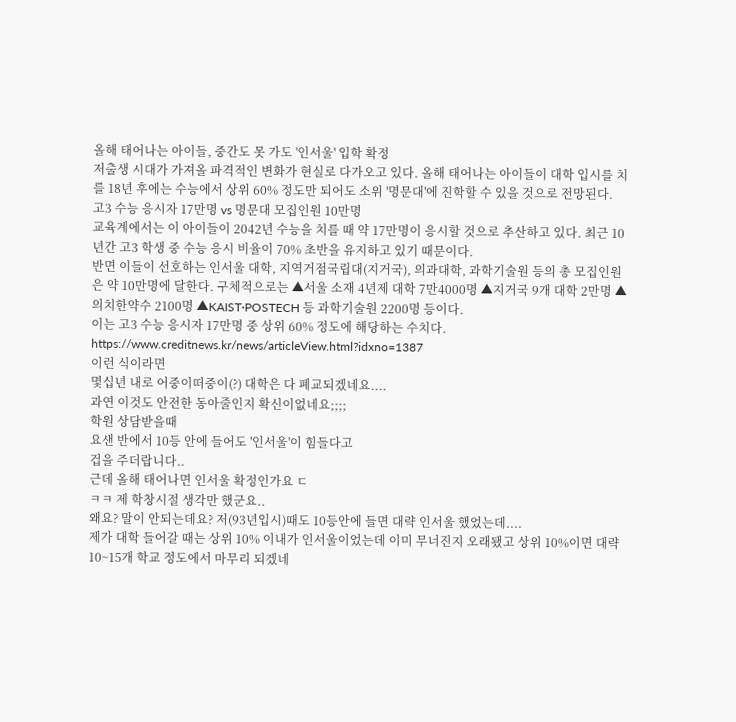올해 태어나는 아이들, 중간도 못 가도 '인서울' 입학 확정
저출생 시대가 가져올 파격적인 변화가 현실로 다가오고 있다. 올해 태어나는 아이들이 대학 입시를 치를 18년 후에는 수능에서 상위 60% 정도만 되어도 소위 '명문대'에 진학할 수 있을 것으로 전망된다.
고3 수능 응시자 17만명 vs 명문대 모집인원 10만명
교육계에서는 이 아이들이 2042년 수능을 치를 때 약 17만명이 응시할 것으로 추산하고 있다. 최근 10년간 고3 학생 중 수능 응시 비율이 70% 초반을 유지하고 있기 때문이다.
반면 이들이 선호하는 인서울 대학, 지역거점국립대(지거국), 의과대학, 과학기술원 등의 총 모집인원은 약 10만명에 달한다. 구체적으로는 ▲서울 소재 4년제 대학 7만4000명 ▲지거국 9개 대학 2만명 ▲의치한약수 2100명 ▲KAIST·POSTECH 등 과학기술원 2200명 등이다.
이는 고3 수능 응시자 17만명 중 상위 60% 정도에 해당하는 수치다.
https://www.creditnews.kr/news/articleView.html?idxno=1387
이런 식이라면
몇십년 내로 어중이떠중이(?) 대학은 다 폐교되겠네요....
과연 이것도 안전한 동아줄인지 확신이없네요;;;;
학원 상담받을때
요샌 반에서 10등 안에 들어도 '인서울'이 힘들다고
겁을 주더랍니다..
근데 올해 태어나면 인서울 확정인가요 ㄷ
ㅋㅋ 제 학창시절 생각만 했군요..
왜요? 말이 안되는데요? 저(93년입시)때도 10등안에 들면 대략 인서울 했었는데....
제가 대학 들어갈 때는 상위 10% 이내가 인서울이었는데 이미 무너진지 오래됐고 상위 10%이면 대략 10~15개 학교 정도에서 마무리 되겠네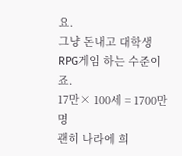요.
그냥 돈내고 대학생 RPG게임 하는 수준이죠.
17만× 100세 = 1700만명
괜히 나라에 희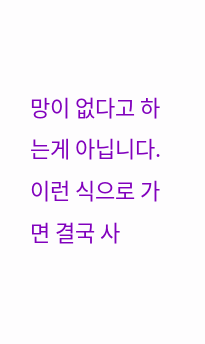망이 없다고 하는게 아닙니다.
이런 식으로 가면 결국 사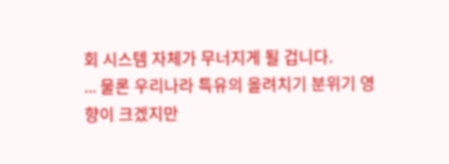회 시스템 자체가 무너지게 될 겁니다.
... 물론 우리나라 특유의 올려치기 분위기 영향이 크겠지만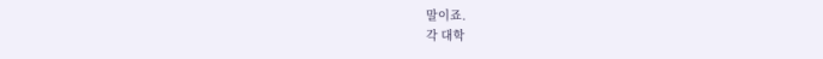말이죠.
각 대학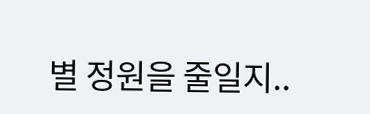별 정원을 줄일지..